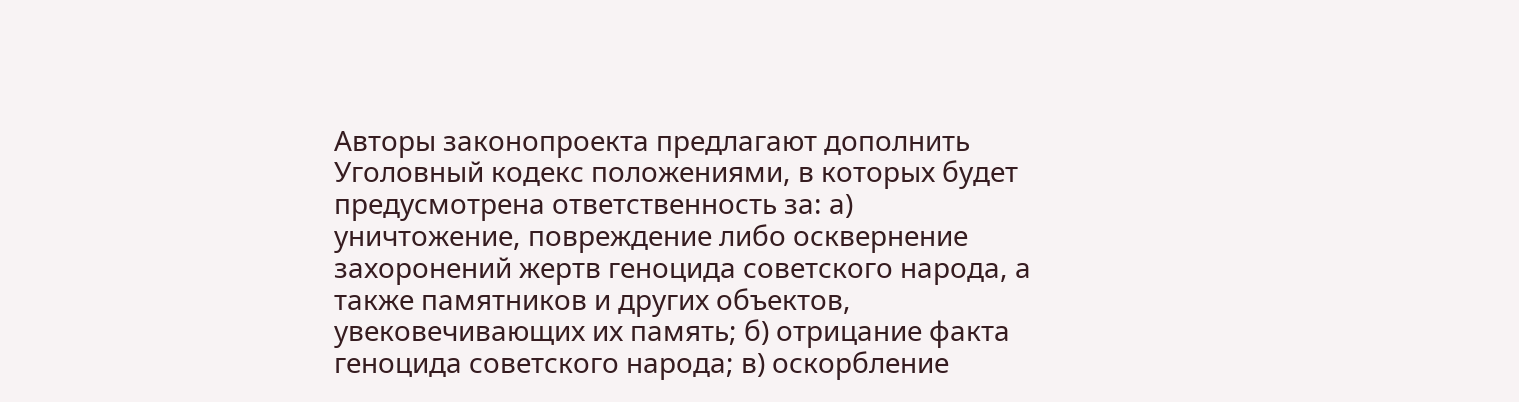Авторы законопроекта предлагают дополнить Уголовный кодекс положениями, в которых будет предусмотрена ответственность за: а) уничтожение, повреждение либо осквернение захоронений жертв геноцида советского народа, а также памятников и других объектов, увековечивающих их память; б) отрицание факта геноцида советского народа; в) оскорбление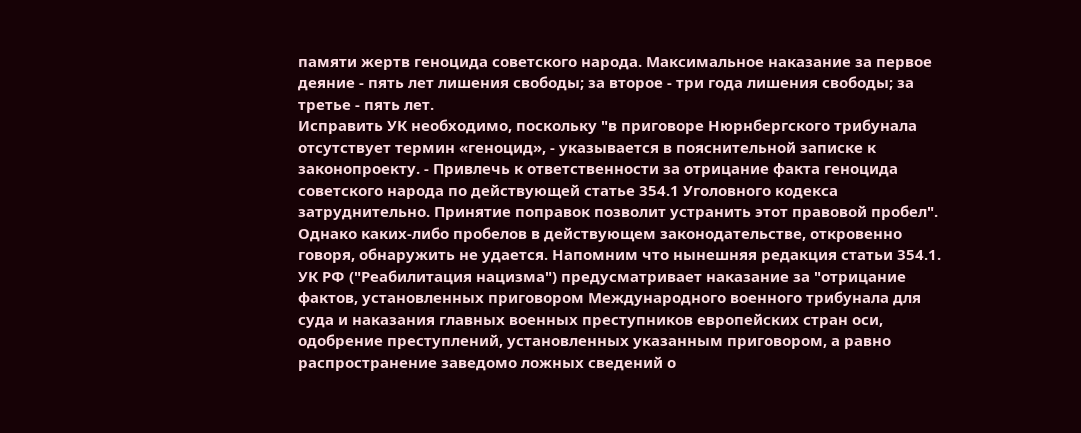памяти жертв геноцида советского народа. Максимальное наказание за первое деяние - пять лет лишения свободы; за второе - три года лишения свободы; за третье - пять лет.
Исправить УК необходимо, поскольку "в приговоре Нюрнбергского трибунала отсутствует термин «геноцид», - указывается в пояснительной записке к законопроекту. - Привлечь к ответственности за отрицание факта геноцида советского народа по действующей статье 354.1 Уголовного кодекса затруднительно. Принятие поправок позволит устранить этот правовой пробел".
Однако каких-либо пробелов в действующем законодательстве, откровенно говоря, обнаружить не удается. Напомним что нынешняя редакция статьи 354.1. УК РФ ("Реабилитация нацизма") предусматривает наказание за "отрицание фактов, установленных приговором Международного военного трибунала для суда и наказания главных военных преступников европейских стран оси, одобрение преступлений, установленных указанным приговором, а равно распространение заведомо ложных сведений о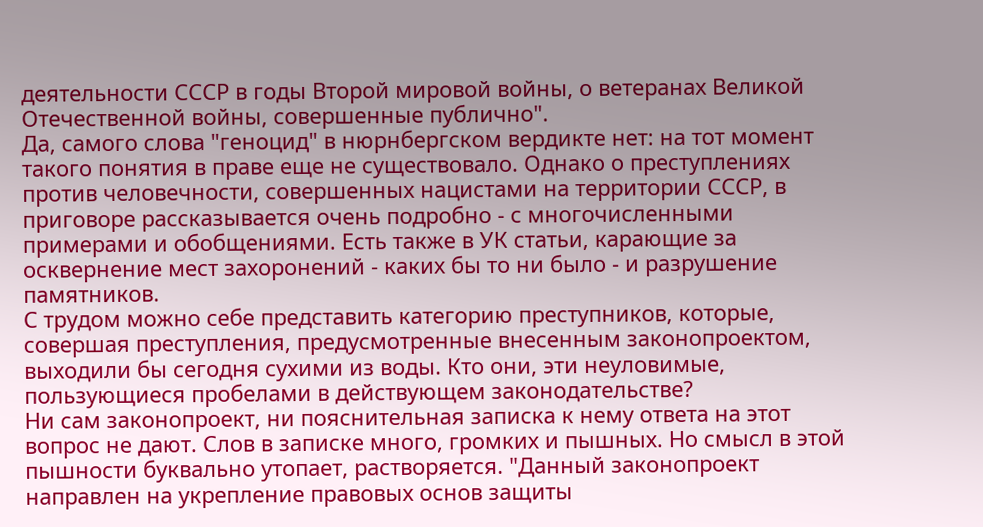деятельности СССР в годы Второй мировой войны, о ветеранах Великой Отечественной войны, совершенные публично".
Да, самого слова "геноцид" в нюрнбергском вердикте нет: на тот момент такого понятия в праве еще не существовало. Однако о преступлениях против человечности, совершенных нацистами на территории СССР, в приговоре рассказывается очень подробно - с многочисленными примерами и обобщениями. Есть также в УК статьи, карающие за осквернение мест захоронений - каких бы то ни было - и разрушение памятников.
С трудом можно себе представить категорию преступников, которые, совершая преступления, предусмотренные внесенным законопроектом, выходили бы сегодня сухими из воды. Кто они, эти неуловимые, пользующиеся пробелами в действующем законодательстве?
Ни сам законопроект, ни пояснительная записка к нему ответа на этот вопрос не дают. Слов в записке много, громких и пышных. Но смысл в этой пышности буквально утопает, растворяется. "Данный законопроект направлен на укрепление правовых основ защиты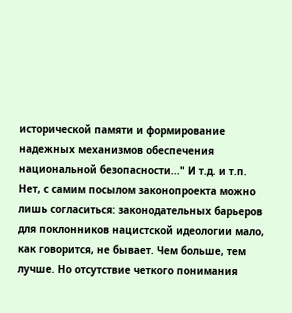исторической памяти и формирование надежных механизмов обеспечения национальной безопасности..." И т.д. и т.п.
Нет, с самим посылом законопроекта можно лишь согласиться: законодательных барьеров для поклонников нацистской идеологии мало, как говорится, не бывает. Чем больше, тем лучше. Но отсутствие четкого понимания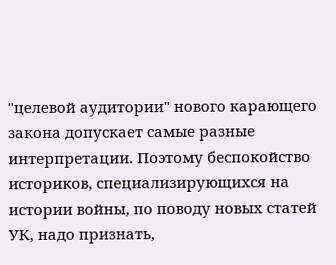"целевой аудитории" нового карающего закона допускает самые разные интерпретации. Поэтому беспокойство историков, специализирующихся на истории войны, по поводу новых статей УК, надо признать,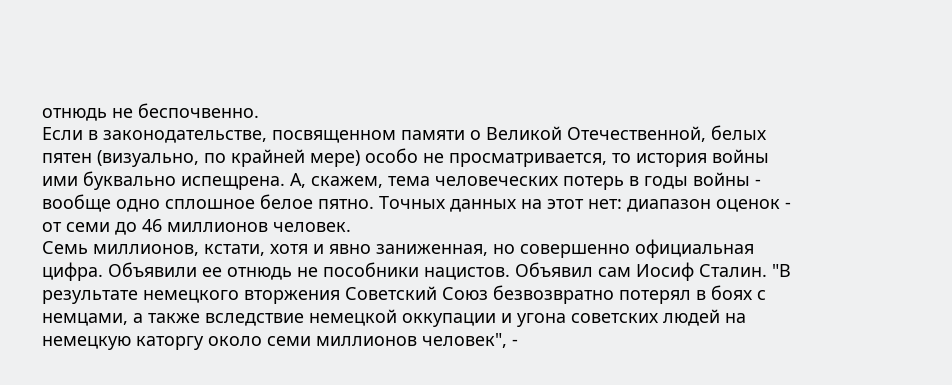отнюдь не беспочвенно.
Если в законодательстве, посвященном памяти о Великой Отечественной, белых пятен (визуально, по крайней мере) особо не просматривается, то история войны ими буквально испещрена. А, скажем, тема человеческих потерь в годы войны - вообще одно сплошное белое пятно. Точных данных на этот нет: диапазон оценок - от семи до 46 миллионов человек.
Семь миллионов, кстати, хотя и явно заниженная, но совершенно официальная цифра. Объявили ее отнюдь не пособники нацистов. Объявил сам Иосиф Сталин. "В результате немецкого вторжения Советский Союз безвозвратно потерял в боях с немцами, а также вследствие немецкой оккупации и угона советских людей на немецкую каторгу около семи миллионов человек", -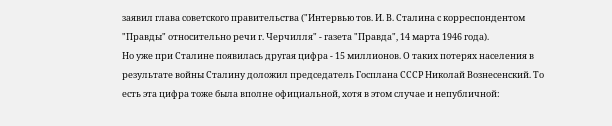заявил глава советского правительства ("Интервью тов. И. В. Сталина с корреспондентом "Правды" относительно речи г. Черчилля" - газета "Правда", 14 марта 1946 года).
Но уже при Сталине появилась другая цифра - 15 миллионов. О таких потерях населения в результате войны Сталину доложил председатель Госплана СССР Николай Вознесенский. То есть эта цифра тоже была вполне официальной, хотя в этом случае и непубличной: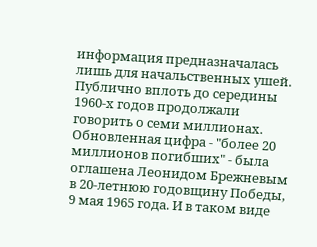информация предназначалась лишь для начальственных ушей. Публично вплоть до середины 1960-х годов продолжали говорить о семи миллионах.
Обновленная цифра - "более 20 миллионов погибших" - была оглашена Леонидом Брежневым в 20-летнюю годовщину Победы, 9 мая 1965 года. И в таком виде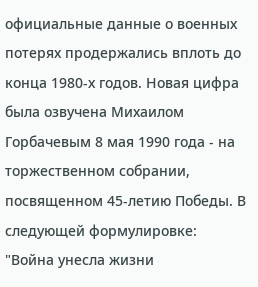официальные данные о военных потерях продержались вплоть до конца 1980-х годов. Новая цифра была озвучена Михаилом Горбачевым 8 мая 1990 года - на торжественном собрании, посвященном 45-летию Победы. В следующей формулировке: "Война унесла жизни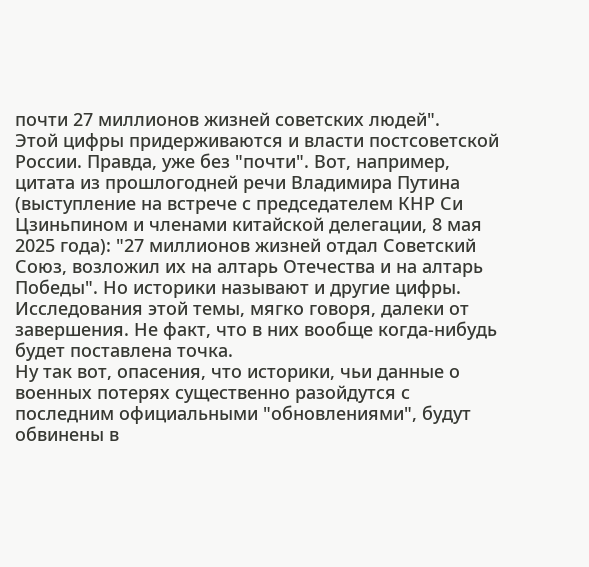почти 27 миллионов жизней советских людей".
Этой цифры придерживаются и власти постсоветской России. Правда, уже без "почти". Вот, например, цитата из прошлогодней речи Владимира Путина (выступление на встрече с председателем КНР Си Цзиньпином и членами китайской делегации, 8 мая 2025 года): "27 миллионов жизней отдал Советский Союз, возложил их на алтарь Отечества и на алтарь Победы". Но историки называют и другие цифры. Исследования этой темы, мягко говоря, далеки от завершения. Не факт, что в них вообще когда-нибудь будет поставлена точка.
Ну так вот, опасения, что историки, чьи данные о военных потерях существенно разойдутся с последним официальными "обновлениями", будут обвинены в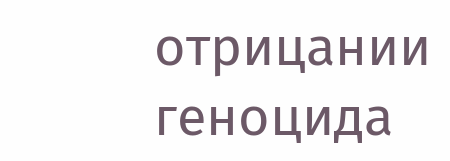отрицании геноцида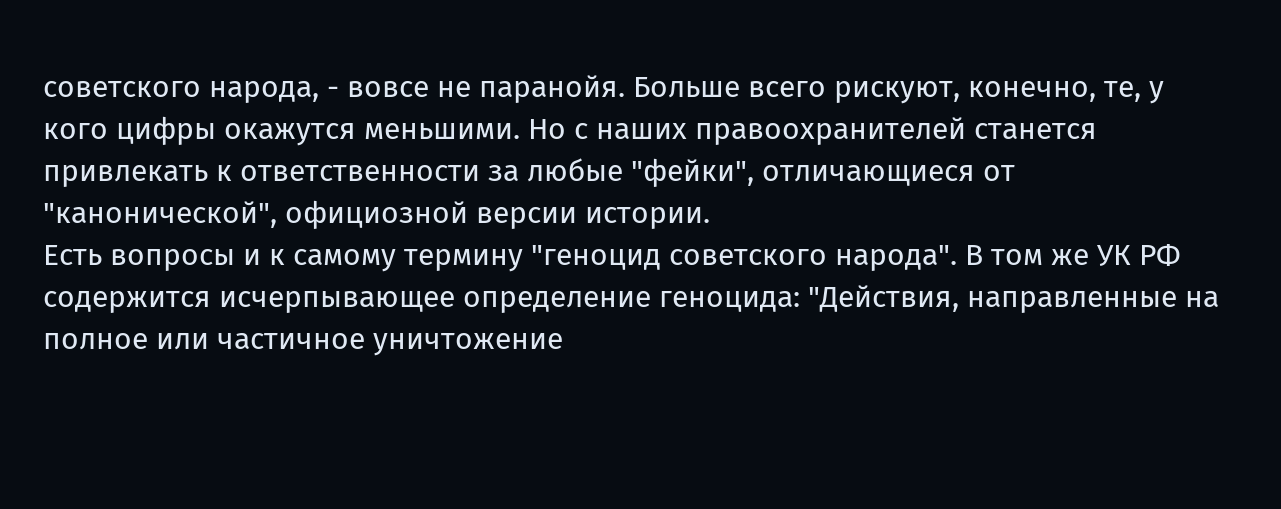советского народа, - вовсе не паранойя. Больше всего рискуют, конечно, те, у кого цифры окажутся меньшими. Но с наших правоохранителей станется привлекать к ответственности за любые "фейки", отличающиеся от "канонической", официозной версии истории.
Есть вопросы и к самому термину "геноцид советского народа". В том же УК РФ содержится исчерпывающее определение геноцида: "Действия, направленные на полное или частичное уничтожение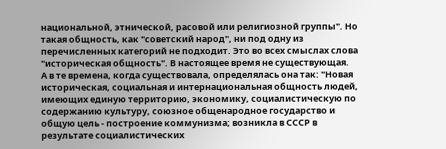национальной, этнической, расовой или религиозной группы". Но такая общность, как "советский народ", ни под одну из перечисленных категорий не подходит. Это во всех смыслах слова "историческая общность". В настоящее время не существующая.
А в те времена, когда существовала, определялась она так: "Новая историческая, социальная и интернациональная общность людей, имеющих единую территорию, экономику, социалистическую по содержанию культуру, союзное общенародное государство и общую цель - построение коммунизма; возникла в СССР в результате социалистических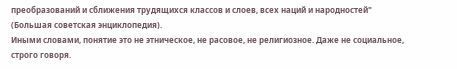преобразований и сближения трудящихся классов и слоев, всех наций и народностей" (Большая советская энциклопедия).
Иными словами, понятие это не этническое, не расовое, не религиозное. Даже не социальное, строго говоря.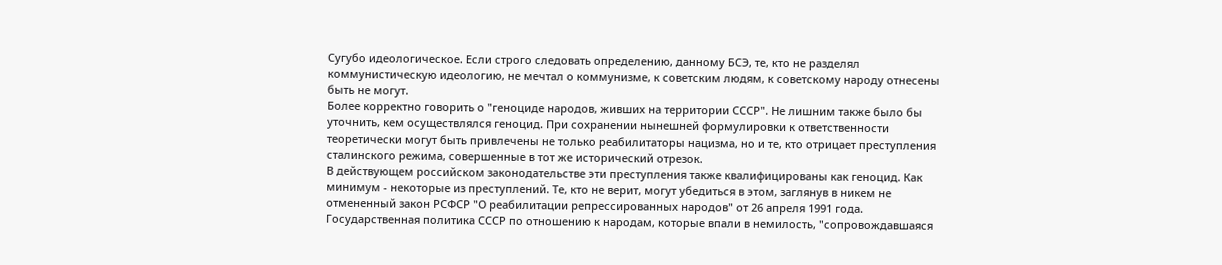Сугубо идеологическое. Если строго следовать определению, данному БСЭ, те, кто не разделял коммунистическую идеологию, не мечтал о коммунизме, к советским людям, к советскому народу отнесены быть не могут.
Более корректно говорить о "геноциде народов, живших на территории СССР". Не лишним также было бы уточнить, кем осуществлялся геноцид. При сохранении нынешней формулировки к ответственности теоретически могут быть привлечены не только реабилитаторы нацизма, но и те, кто отрицает преступления сталинского режима, совершенные в тот же исторический отрезок.
В действующем российском законодательстве эти преступления также квалифицированы как геноцид. Как минимум - некоторые из преступлений. Те, кто не верит, могут убедиться в этом, заглянув в никем не отмененный закон РСФСР "О реабилитации репрессированных народов" от 26 апреля 1991 года.
Государственная политика СССР по отношению к народам, которые впали в немилость, "сопровождавшаяся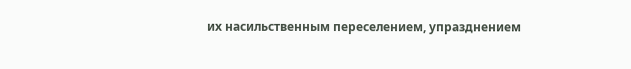их насильственным переселением, упразднением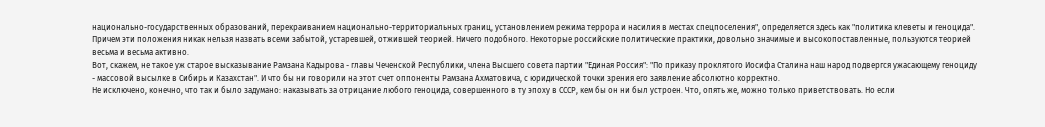национально-государственных образований, перекраиванием национально-территориальных границ, установлением режима террора и насилия в местах спецпоселения", определяется здесь как "политика клеветы и геноцида".
Причем эти положения никак нельзя назвать всеми забытой, устаревшей, отжившей теорией. Ничего подобного. Некоторые российские политические практики, довольно значимые и высокопоставленные, пользуются теорией весьма и весьма активно.
Вот, скажем, не такое уж старое высказывание Рамзана Кадырова - главы Чеченской Республики, члена Высшего совета партии "Единая Россия": "По приказу проклятого Иосифа Сталина наш народ подвергся ужасающему геноциду - массовой высылке в Сибирь и Казахстан". И что бы ни говорили на этот счет оппоненты Рамзана Ахматовича, с юридической точки зрения его заявление абсолютно корректно.
Не исключено, конечно, что так и было задумано: наказывать за отрицание любого геноцида, совершенного в ту эпоху в СССР, кем бы он ни был устроен. Что, опять же, можно только приветствовать. Но если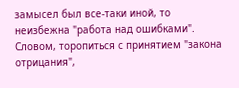замысел был все-таки иной, то неизбежна "работа над ошибками". Словом, торопиться с принятием "закона отрицания",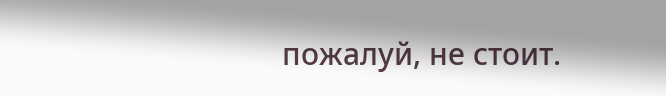пожалуй, не стоит.